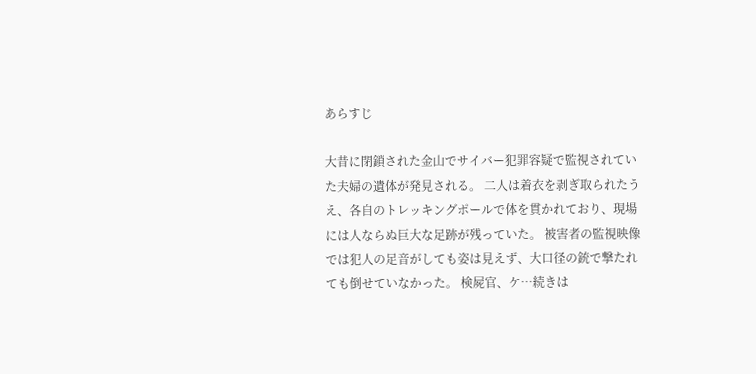あらすじ

大昔に閉鎖された金山でサイバー犯罪容疑で監視されていた夫婦の遺体が発見される。 二人は着衣を剥ぎ取られたうえ、各自のトレッキングポールで体を貫かれており、現場には人ならぬ巨大な足跡が残っていた。 被害者の監視映像では犯人の足音がしても姿は見えず、大口径の銃で撃たれても倒せていなかった。 検屍官、ケ…続きは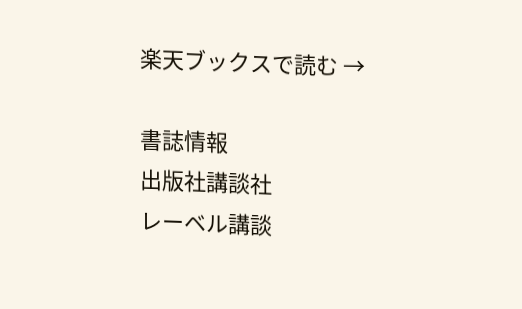楽天ブックスで読む →

書誌情報
出版社講談社
レーベル講談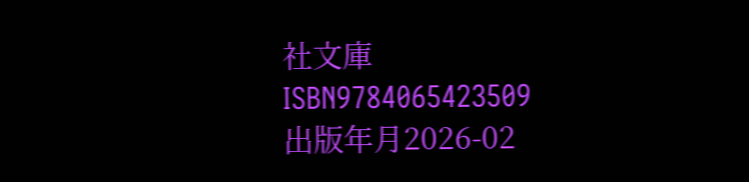社文庫
ISBN9784065423509
出版年月2026-02